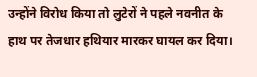उन्होंने विरोध किया तो लुटेरों ने पहले नवनीत के हाथ पर तेजधार हथियार मारकर घायल कर दिया।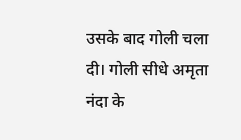उसके बाद गोली चला दी। गोली सीधे अमृता नंदा के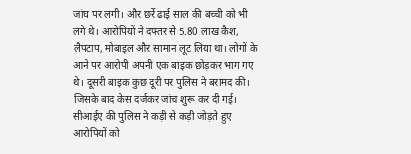जांघ पर लगी। और छर्रे ढाई साल की बच्ची को भी लगे थे। आरोपियों ने दफ्तर से 5.80 लाख कैश, लैपटाप, मोबाइल और सामान लूट लिया था। लोगों के आने पर आरोपी अपनी एक बाइक छोड़कर भाग गए थे। दूसरी बाइक कुछ दूरी पर पुलिस ने बरामद की। जिसके बाद केस दर्जकर जांच शुरू कर दी गई। सीआईए की पुलिस ने कड़ी से कड़ी जोड़ते हुए आरोपियों को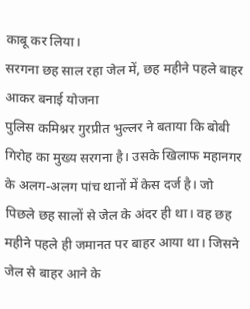काबू कर लिया।
सरगना छह साल रहा जेल में, छह महीने पहले बाहर आकर बनाई योजना
पुलिस कमिश्नर गुरप्रीत भुल्लर ने बताया कि बोबी गिरोह का मुख्य सरगना है। उसके खिलाफ महानगर के अलग-अलग पांच थानों में केस दर्ज है। जो पिछले छह सालों से जेल के अंदर ही था। वह छह महीने पहले ही जमानत पर बाहर आया था। जिसने जेल से बाहर आने के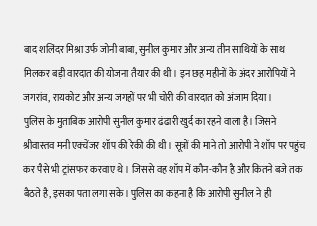बाद शलिंदर मिश्रा उर्फ जोनी बाबा, सुनील कुमार और अन्य तीन साथियों के साथ मिलकर बड़ी वारदात की योजना तैयार की थी। इन छह महीनों के अंदर आरोपियों ने जगरांव, रायकोट और अन्य जगहों पर भी चोरी की वारदात को अंजाम दिया।
पुलिस के मुताबिक आरोपी सुनील कुमार ढंढारी खुर्द का रहने वाला है। जिसने श्रीवास्तव मनी एक्चेंजर शॉप की रेकी की थी। सूत्रों की माने तो आरोपी ने शॉप पर पहुंच कर पैसे भी ट्रांसफर करवाए थे। जिससे वह शॉप में कौन-कौन है और कितने बजे तक बैठते है, इसका पता लगा सके। पुलिस का कहना है कि आरोपी सुनील ने ही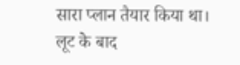सारा प्लान तैयार किया था।
लूट के बाद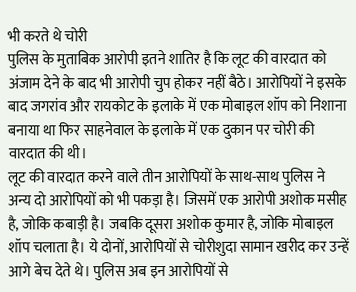भी करते थे चोरी
पुलिस के मुताबिक आरोपी इतने शातिर है कि लूट की वारदात को अंजाम देने के बाद भी आरोपी चुप होकर नहीं बैठे। आरोपियों ने इसके बाद जगरांव और रायकोट के इलाके में एक मोबाइल शॉप को निशाना बनाया था फिर साहनेवाल के इलाके में एक दुकान पर चोरी की वारदात की थी।
लूट की वारदात करने वाले तीन आरोपियों के साथ-साथ पुलिस ने अन्य दो आरोपियों को भी पकड़ा है। जिसमें एक आरोपी अशोक मसीह है, जोकि कबाड़ी है। जबकि दूसरा अशोक कुमार है, जोकि मोबाइल शॉप चलाता है। ये दोनों, आरोपियों से चोरीशुदा सामान खरीद कर उन्हें आगे बेच देते थे। पुलिस अब इन आरोपियों से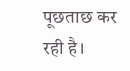पूछताछ कर रही है।